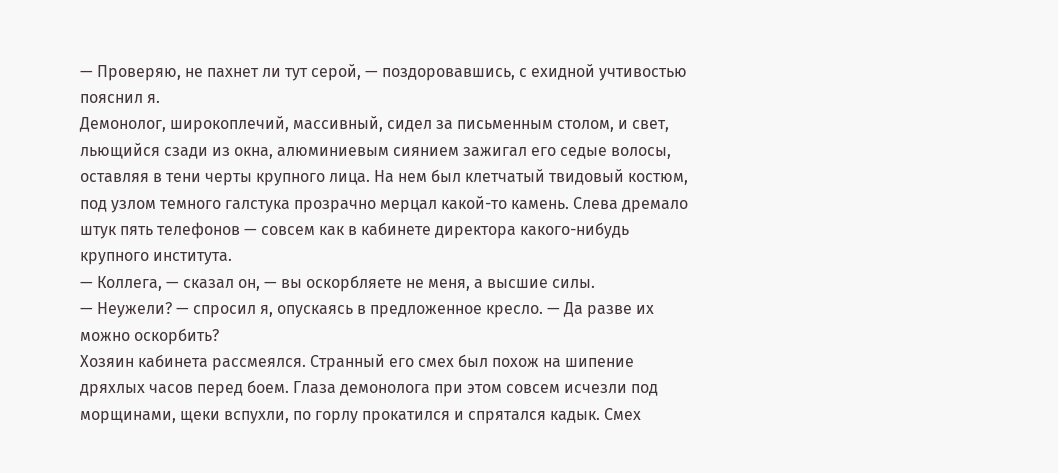— Проверяю, не пахнет ли тут серой, — поздоровавшись, с ехидной учтивостью пояснил я.
Демонолог, широкоплечий, массивный, сидел за письменным столом, и свет, льющийся сзади из окна, алюминиевым сиянием зажигал его седые волосы, оставляя в тени черты крупного лица. На нем был клетчатый твидовый костюм, под узлом темного галстука прозрачно мерцал какой-то камень. Слева дремало штук пять телефонов — совсем как в кабинете директора какого-нибудь крупного института.
— Коллега, — сказал он, — вы оскорбляете не меня, а высшие силы.
— Неужели? — спросил я, опускаясь в предложенное кресло. — Да разве их можно оскорбить?
Хозяин кабинета рассмеялся. Странный его смех был похож на шипение дряхлых часов перед боем. Глаза демонолога при этом совсем исчезли под морщинами, щеки вспухли, по горлу прокатился и спрятался кадык. Смех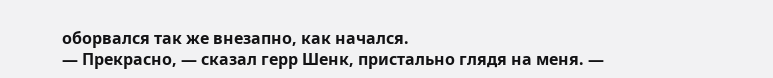оборвался так же внезапно, как начался.
— Прекрасно, — сказал герр Шенк, пристально глядя на меня. —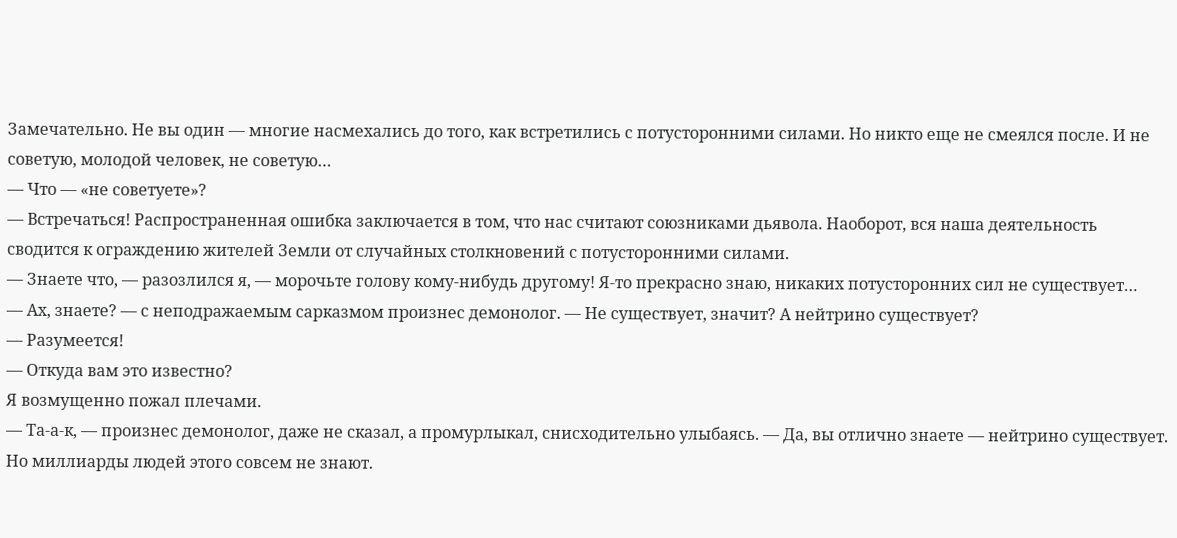Замечательно. Не вы один — многие насмехались до того, как встретились с потусторонними силами. Но никто еще не смеялся после. И не советую, молодой человек, не советую…
— Что — «не советуете»?
— Встречаться! Распространенная ошибка заключается в том, что нас считают союзниками дьявола. Наоборот, вся наша деятельность сводится к ограждению жителей Земли от случайных столкновений с потусторонними силами.
— Знаете что, — разозлился я, — морочьте голову кому-нибудь другому! Я-то прекрасно знаю, никаких потусторонних сил не существует…
— Ах, знаете? — с неподражаемым сарказмом произнес демонолог. — Не существует, значит? А нейтрино существует?
— Разумеется!
— Откуда вам это известно?
Я возмущенно пожал плечами.
— Та-а-к, — произнес демонолог, даже не сказал, а промурлыкал, снисходительно улыбаясь. — Да, вы отлично знаете — нейтрино существует. Но миллиарды людей этого совсем не знают.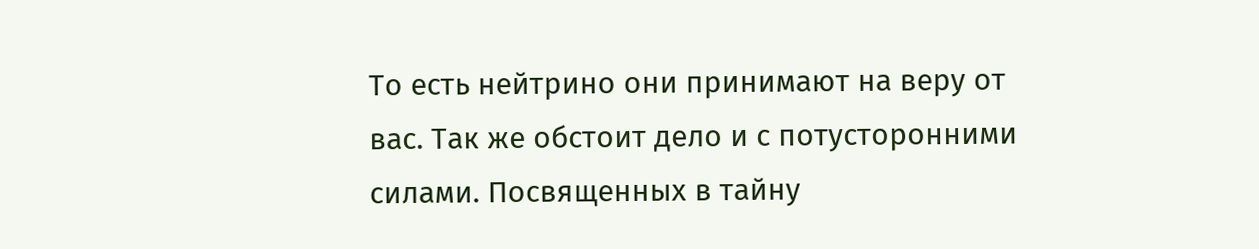То есть нейтрино они принимают на веру от вас. Так же обстоит дело и с потусторонними силами. Посвященных в тайну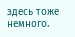здесь тоже немного.